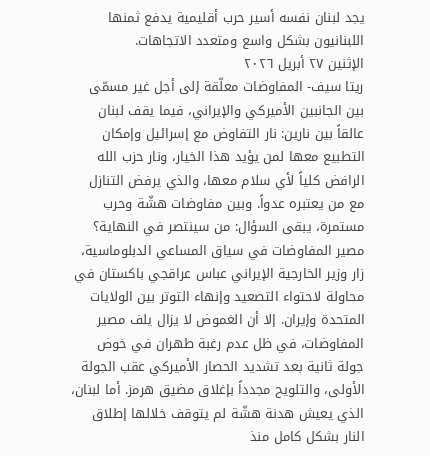يجد لبنان نفسه أسير حرب أقليمية يدفع ثمنها اللبنانيون بشكل واسع ومتعدد الاتجاهات.
الإثنين ٢٧ أبريل ٢٠٢٦
ريتا سيف- المفاوضات معلّقة إلى أجل غير مسمّى بين الجانبين الأميركي والإيراني، فيما يقف لبنان عالقاً بين نارين: نار التفاوض مع إسرائيل وإمكان التطبيع معها لمن يؤيد هذا الخيار، ونار حزب الله الرافض كلياً لأي سلام معها، والذي يرفض التنازل مع من يعتبره عدواً. وبين مفاوضات هشّة وحرب مستمرة، يبقى السؤال: من سينتصر في النهاية؟ مصير المفاوضات في سياق المساعي الدبلوماسية، زار وزير الخارجية الإيراني عباس عراقجي باكستان في محاولة لاحتواء التصعيد وإنهاء التوتر بين الولايات المتحدة وإيران. إلا أن الغموض لا يزال يلف مصير المفاوضات، في ظل عدم رغبة طهران في خوض جولة ثانية بعد تشديد الحصار الأميركي عقب الجولة الأولى، والتلويح مجدداً بإغلاق مضيق هرمز. أما لبنان، الذي يعيش هدنة هشّة لم يتوقف خلالها إطلاق النار بشكل كامل منذ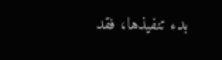بدء تنفيذها، فقد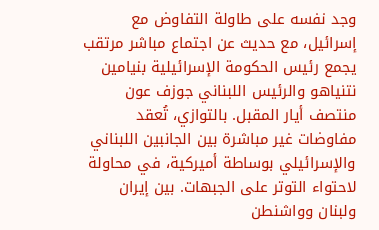وجد نفسه على طاولة التفاوض مع إسرائيل، مع حديث عن اجتماع مباشر مرتقب يجمع رئيس الحكومة الإسرائيلية بنيامين نتنياهو والرئيس اللبناني جوزف عون منتصف أيار المقبل. بالتوازي، تُعقد مفاوضات غير مباشرة بين الجانبين اللبناني والإسرائيلي بوساطة أميركية، في محاولة لاحتواء التوتر على الجبهات. بين إيران ولبنان وواشنطن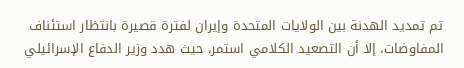تم تمديد الهدنة بين الولايات المتحدة وإيران لفترة قصيرة بانتظار استئناف المفاوضات، إلا أن التصعيد الكلامي استمر، حيث هدد وزير الدفاع الإسرائيلي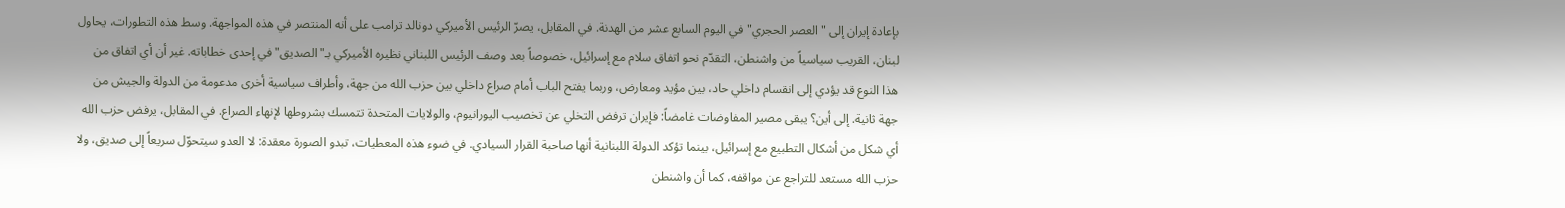بإعادة إيران إلى "العصر الحجري" في اليوم السابع عشر من الهدنة. في المقابل، يصرّ الرئيس الأميركي دونالد ترامب على أنه المنتصر في هذه المواجهة. وسط هذه التطورات، يحاول لبنان، القريب سياسياً من واشنطن، التقدّم نحو اتفاق سلام مع إسرائيل، خصوصاً بعد وصف الرئيس اللبناني نظيره الأميركي بـ"الصديق" في إحدى خطاباته. غير أن أي اتفاق من هذا النوع قد يؤدي إلى انقسام داخلي حاد، بين مؤيد ومعارض، وربما يفتح الباب أمام صراع داخلي بين حزب الله من جهة، وأطراف سياسية أخرى مدعومة من الدولة والجيش من جهة ثانية. إلى أين؟ يبقى مصير المفاوضات غامضاً: فإيران ترفض التخلي عن تخصيب اليورانيوم، والولايات المتحدة تتمسك بشروطها لإنهاء الصراع. في المقابل، يرفض حزب الله أي شكل من أشكال التطبيع مع إسرائيل، بينما تؤكد الدولة اللبنانية أنها صاحبة القرار السيادي. في ضوء هذه المعطيات، تبدو الصورة معقدة: لا العدو سيتحوّل سريعاً إلى صديق، ولا حزب الله مستعد للتراجع عن مواقفه، كما أن واشنطن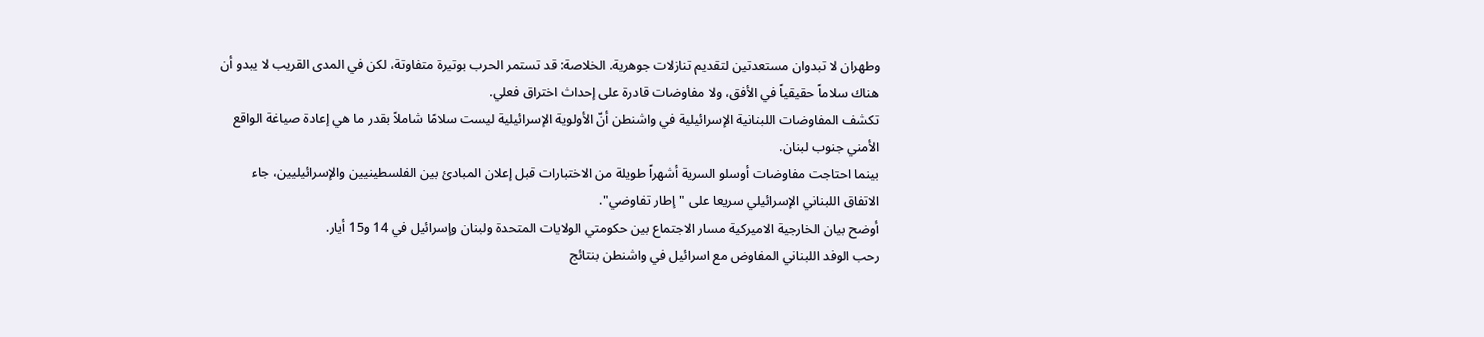وطهران لا تبدوان مستعدتين لتقديم تنازلات جوهرية. الخلاصة: قد تستمر الحرب بوتيرة متفاوتة، لكن في المدى القريب لا يبدو أن هناك سلاماً حقيقياً في الأفق، ولا مفاوضات قادرة على إحداث اختراق فعلي.
تكشف المفاوضات اللبنانية الإسرائيلية في واشنطن أنّ الأولوية الإسرائيلية ليست سلامًا شاملاً بقدر ما هي إعادة صياغة الواقع الأمني جنوب لبنان.
بينما احتاجت مفاوضات أوسلو السرية أشهراً طويلة من الاختبارات قبل إعلان المبادئ بين الفلسطينيين والإسرائيليين، جاء الاتفاق اللبناني الإسرائيلي سريعا على "إطار تفاوضي".
أوضح بيان الخارجية الاميركية مسار الاجتماع بين حكومتي الولايات المتحدة ولبنان وإسرائيل في 14 و15 أيار.
رحب الوفد اللبناني المفاوض مع اسرائيل في واشنطن بنتائج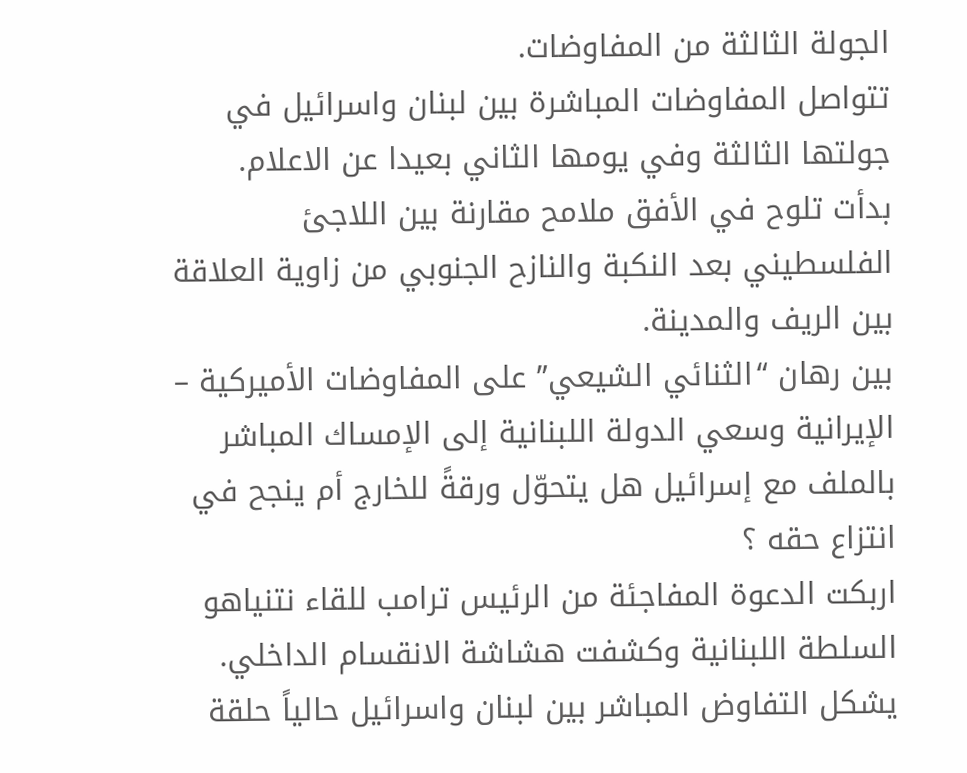الجولة الثالثة من المفاوضات.
تتواصل المفاوضات المباشرة بين لبنان واسرائيل في جولتها الثالثة وفي يومها الثاني بعيدا عن الاعلام.
بدأت تلوح في الأفق ملامح مقارنة بين اللاجئ الفلسطيني بعد النكبة والنازح الجنوبي من زاوية العلاقة بين الريف والمدينة.
بين رهان “الثنائي الشيعي” على المفاوضات الأميركية – الإيرانية وسعي الدولة اللبنانية إلى الإمساك المباشر بالملف مع إسرائيل هل يتحوّل ورقةً للخارج أم ينجح في انتزاع حقه ؟
اربكت الدعوة المفاجئة من الرئيس ترامب للقاء نتنياهو السلطة اللبنانية وكشفت هشاشة الانقسام الداخلي.
يشكل التفاوض المباشر بين لبنان واسرائيل حالياً حلقة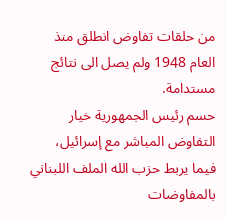من حلقات تفاوض انطلق منذ العام 1948 ولم يصل الى نتائج مستدامة.
حسم رئيس الجمهورية خيار التفاوض المباشر مع إسرائيل، فيما يربط حزب الله الملف اللبناني بالمفاوضات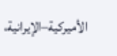الأميركية–الإيرانية،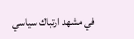في مشهد ارتباك سياسي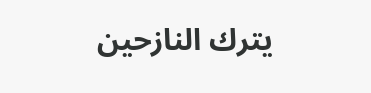يترك النازحين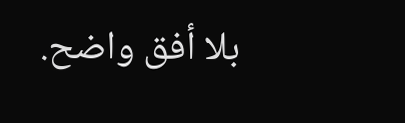بلا أفق واضح.